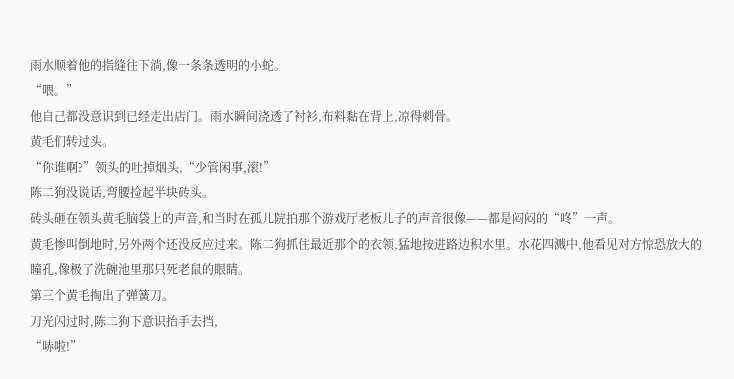雨水顺着他的指缝往下淌,像一条条透明的小蛇。
“喂。”
他自己都没意识到已经走出店门。雨水瞬间浇透了衬衫,布料黏在背上,凉得刺骨。
黄毛们转过头。
“你谁啊?”领头的吐掉烟头,“少管闲事,滚!”
陈二狗没说话,弯腰捡起半块砖头。
砖头砸在领头黄毛脑袋上的声音,和当时在孤儿院拍那个游戏厅老板儿子的声音很像——都是闷闷的“咚”一声。
黄毛惨叫倒地时,另外两个还没反应过来。陈二狗抓住最近那个的衣领,猛地按进路边积水里。水花四溅中,他看见对方惊恐放大的瞳孔,像极了洗碗池里那只死老鼠的眼睛。
第三个黄毛掏出了弹簧刀。
刀光闪过时,陈二狗下意识抬手去挡,
“哧啦!”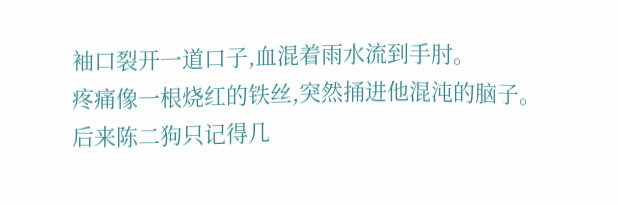袖口裂开一道口子,血混着雨水流到手肘。
疼痛像一根烧红的铁丝,突然捅进他混沌的脑子。
后来陈二狗只记得几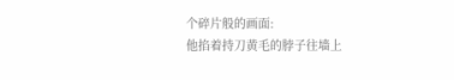个碎片般的画面:
他掐着持刀黄毛的脖子往墙上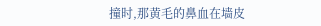撞时,那黄毛的鼻血在墙皮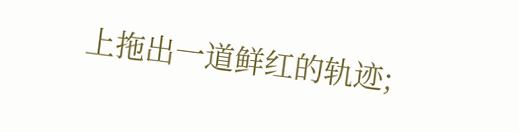上拖出一道鲜红的轨迹;